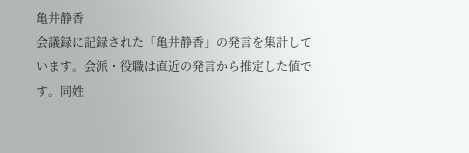亀井静香
会議録に記録された「亀井静香」の発言を集計しています。会派・役職は直近の発言から推定した値です。同姓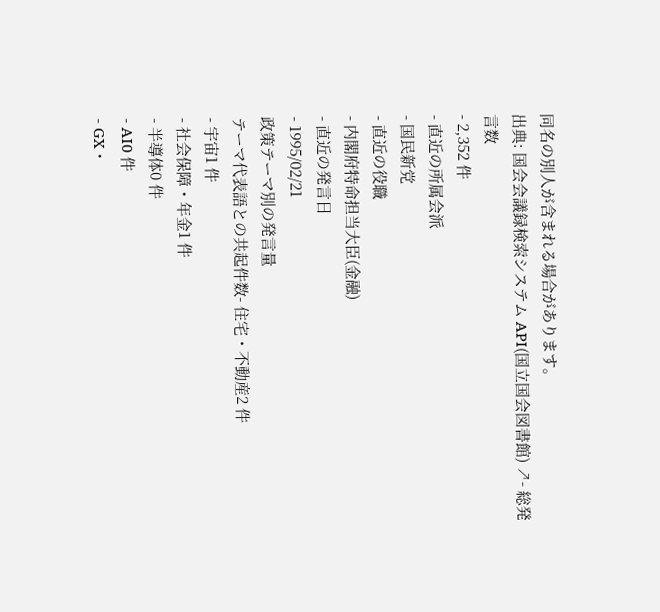同名の別人が含まれる場合があります。
出典: 国会会議録検索システム API(国立国会図書館) ↗- 総発言数
- 2,352 件
- 直近の所属会派
- 国民新党
- 直近の役職
- 内閣府特命担当大臣(金融)
- 直近の発言日
- 1995/02/21
政策テーマ別の発言量
テーマ代表語との共起件数- 住宅・不動産2 件
- 宇宙1 件
- 社会保障・年金1 件
- 半導体0 件
- AI0 件
- GX・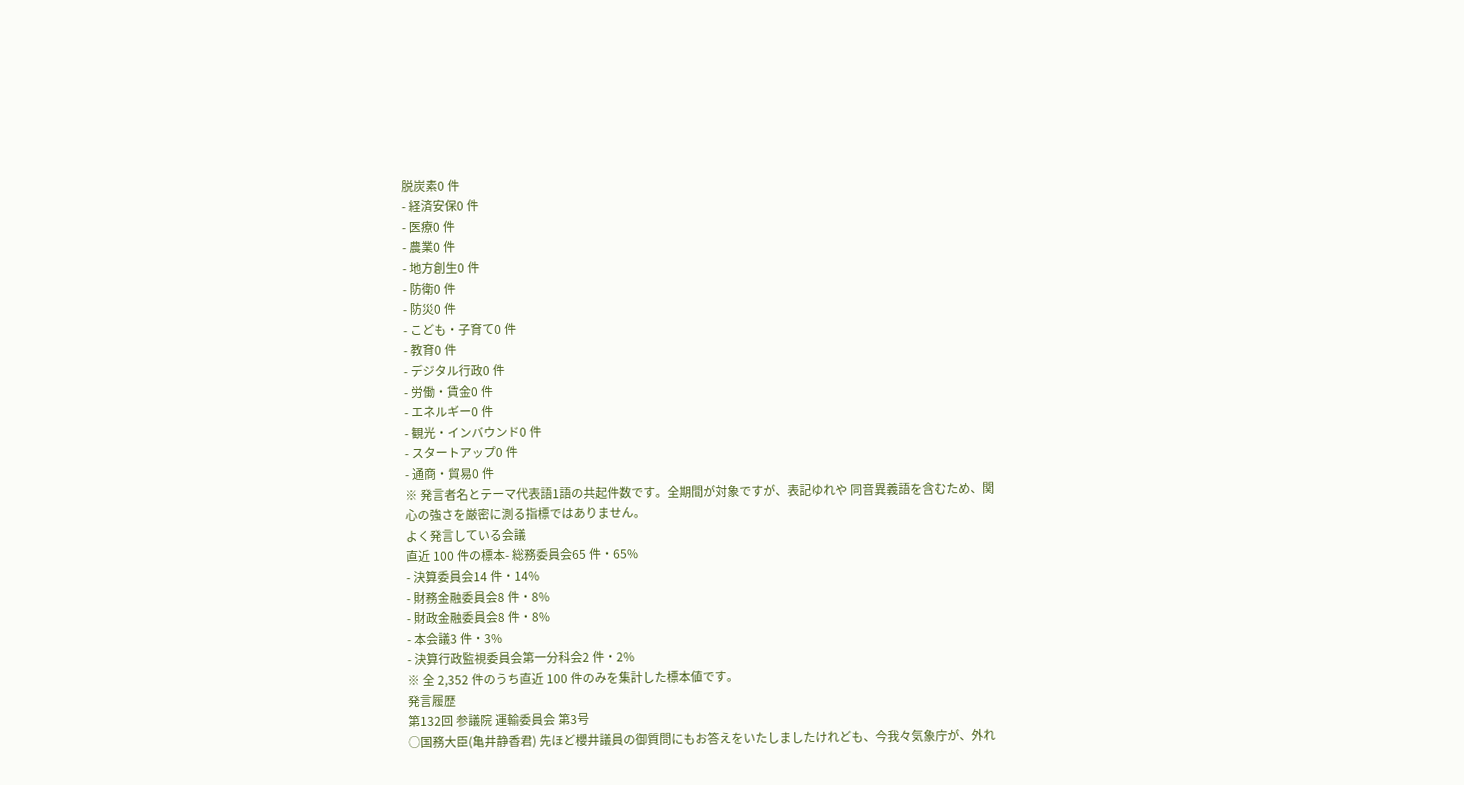脱炭素0 件
- 経済安保0 件
- 医療0 件
- 農業0 件
- 地方創生0 件
- 防衛0 件
- 防災0 件
- こども・子育て0 件
- 教育0 件
- デジタル行政0 件
- 労働・賃金0 件
- エネルギー0 件
- 観光・インバウンド0 件
- スタートアップ0 件
- 通商・貿易0 件
※ 発言者名とテーマ代表語1語の共起件数です。全期間が対象ですが、表記ゆれや 同音異義語を含むため、関心の強さを厳密に測る指標ではありません。
よく発言している会議
直近 100 件の標本- 総務委員会65 件・65%
- 決算委員会14 件・14%
- 財務金融委員会8 件・8%
- 財政金融委員会8 件・8%
- 本会議3 件・3%
- 決算行政監視委員会第一分科会2 件・2%
※ 全 2,352 件のうち直近 100 件のみを集計した標本値です。
発言履歴
第132回 参議院 運輸委員会 第3号
○国務大臣(亀井静香君) 先ほど櫻井議員の御質問にもお答えをいたしましたけれども、今我々気象庁が、外れ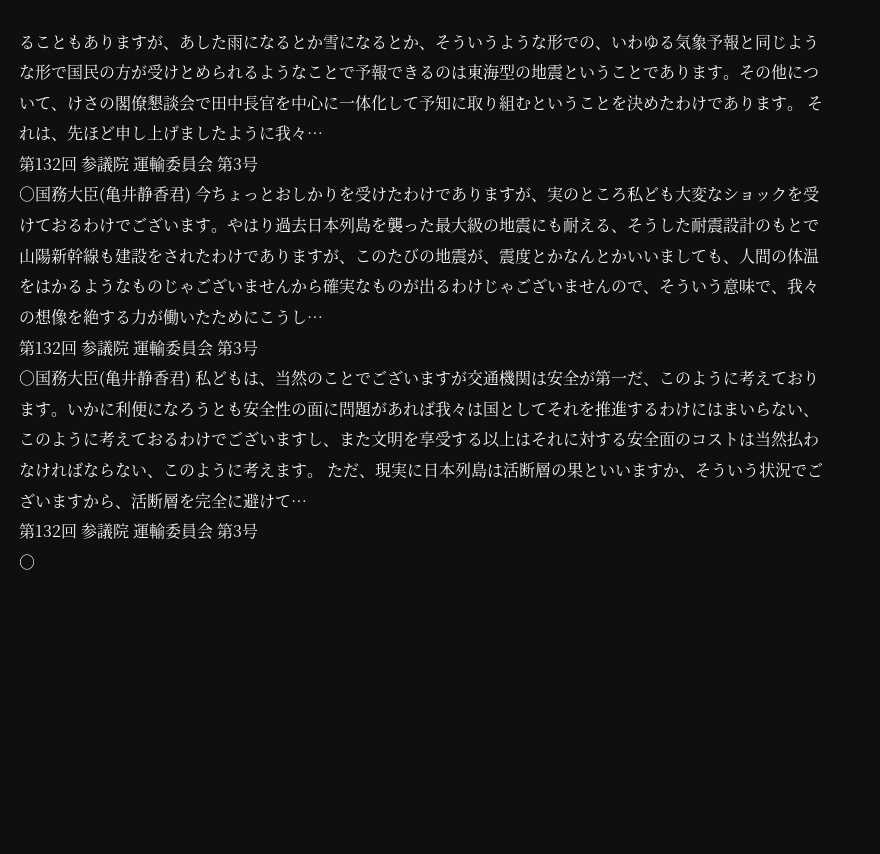ることもありますが、あした雨になるとか雪になるとか、そういうような形での、いわゆる気象予報と同じような形で国民の方が受けとめられるようなことで予報できるのは東海型の地震ということであります。その他について、けさの閣僚懇談会で田中長官を中心に一体化して予知に取り組むということを決めたわけであります。 それは、先ほど申し上げましたように我々…
第132回 参議院 運輸委員会 第3号
○国務大臣(亀井静香君) 今ちょっとおしかりを受けたわけでありますが、実のところ私ども大変なショックを受けておるわけでございます。やはり過去日本列島を襲った最大級の地震にも耐える、そうした耐震設計のもとで山陽新幹線も建設をされたわけでありますが、このたびの地震が、震度とかなんとかいいましても、人間の体温をはかるようなものじゃございませんから確実なものが出るわけじゃございませんので、そういう意味で、我々の想像を絶する力が働いたためにこうし…
第132回 参議院 運輸委員会 第3号
○国務大臣(亀井静香君) 私どもは、当然のことでございますが交通機関は安全が第一だ、このように考えております。いかに利便になろうとも安全性の面に問題があれば我々は国としてそれを推進するわけにはまいらない、このように考えておるわけでございますし、また文明を享受する以上はそれに対する安全面のコストは当然払わなければならない、このように考えます。 ただ、現実に日本列島は活断層の果といいますか、そういう状況でございますから、活断層を完全に避けて…
第132回 参議院 運輸委員会 第3号
○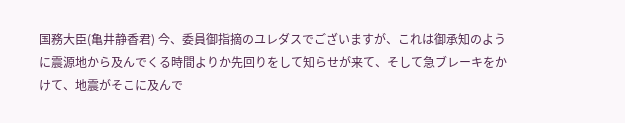国務大臣(亀井静香君) 今、委員御指摘のユレダスでございますが、これは御承知のように震源地から及んでくる時間よりか先回りをして知らせが来て、そして急ブレーキをかけて、地震がそこに及んで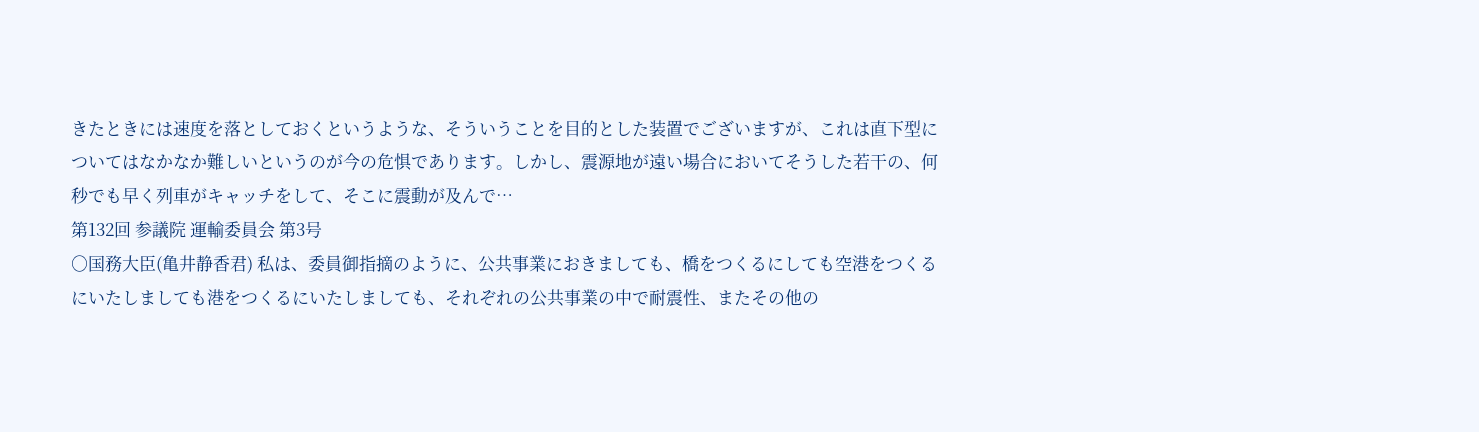きたときには速度を落としておくというような、そういうことを目的とした装置でございますが、これは直下型についてはなかなか難しいというのが今の危惧であります。しかし、震源地が遠い場合においてそうした若干の、何秒でも早く列車がキャッチをして、そこに震動が及んで…
第132回 参議院 運輸委員会 第3号
○国務大臣(亀井静香君) 私は、委員御指摘のように、公共事業におきましても、橋をつくるにしても空港をつくるにいたしましても港をつくるにいたしましても、それぞれの公共事業の中で耐震性、またその他の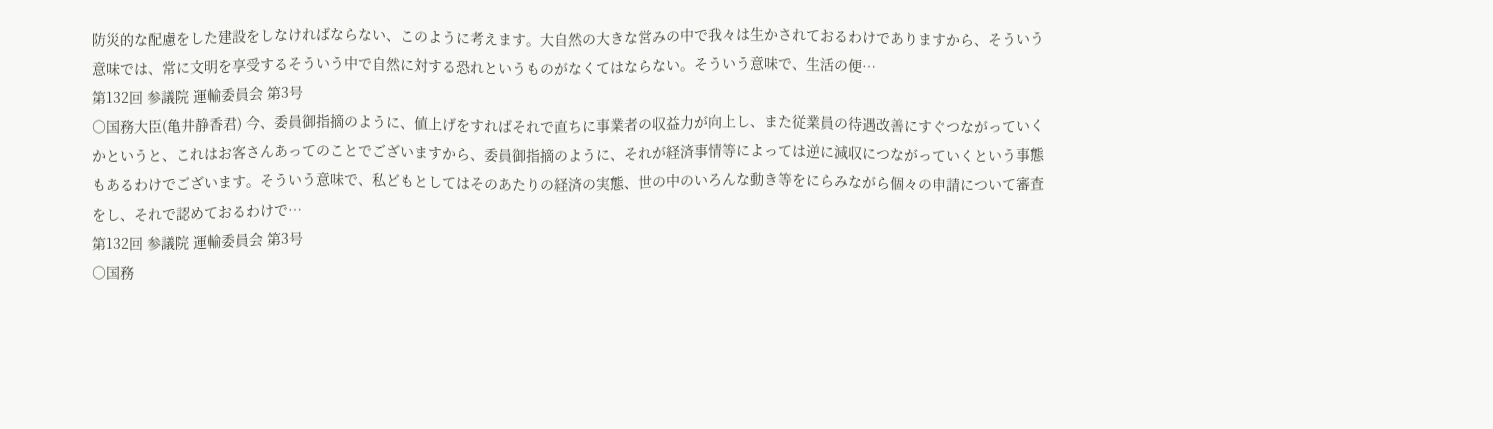防災的な配慮をした建設をしなければならない、このように考えます。大自然の大きな営みの中で我々は生かされておるわけでありますから、そういう意味では、常に文明を享受するそういう中で自然に対する恐れというものがなくてはならない。そういう意味で、生活の便…
第132回 参議院 運輸委員会 第3号
○国務大臣(亀井静香君) 今、委員御指摘のように、値上げをすればそれで直ちに事業者の収益力が向上し、また従業員の待遇改善にすぐつながっていくかというと、これはお客さんあってのことでございますから、委員御指摘のように、それが経済事情等によっては逆に減収につながっていくという事態もあるわけでございます。そういう意味で、私どもとしてはそのあたりの経済の実態、世の中のいろんな動き等をにらみながら個々の申請について審査をし、それで認めておるわけで…
第132回 参議院 運輸委員会 第3号
○国務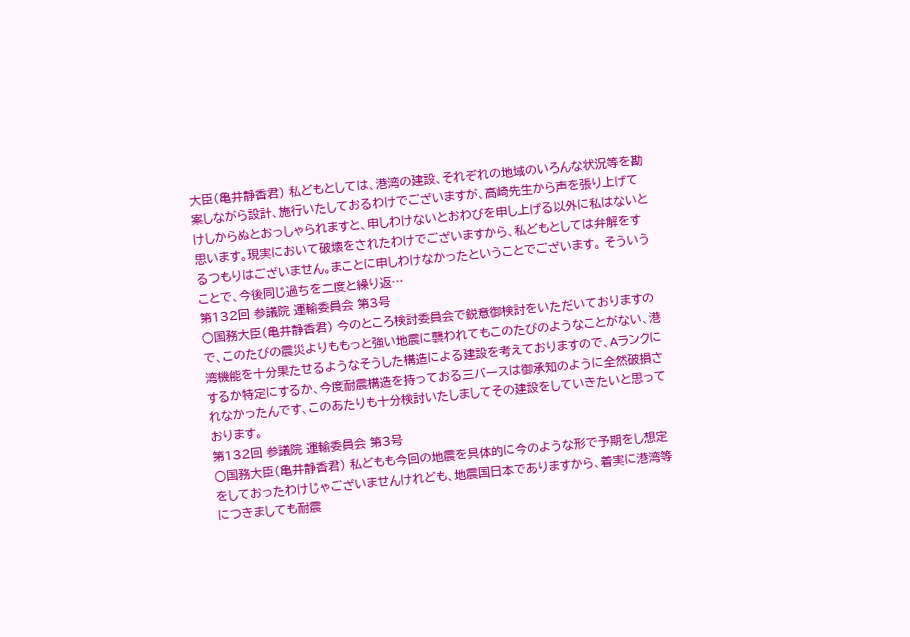大臣(亀井静香君) 私どもとしては、港湾の建設、それぞれの地域のいろんな状況等を勘案しながら設計、施行いたしておるわけでございますが、高崎先生から声を張り上げてけしからぬとおっしゃられますと、申しわけないとおわびを申し上げる以外に私はないと思います。現実において破壊をされたわけでございますから、私どもとしては弁解をするつもりはございません。まことに申しわけなかったということでございます。 そういうことで、今後同じ過ちを二度と繰り返…
第132回 参議院 運輸委員会 第3号
○国務大臣(亀井静香君) 今のところ検討委員会で鋭意御検討をいただいておりますので、このたびの震災よりももっと強い地震に襲われてもこのたびのようなことがない、港湾機能を十分果たせるようなそうした構造による建設を考えておりますので、Aランクにするか特定にするか、今度耐震構造を持っておる三バースは御承知のように全然破損されなかったんです、このあたりも十分検討いたしましてその建設をしていきたいと思っております。
第132回 参議院 運輸委員会 第3号
○国務大臣(亀井静香君) 私どもも今回の地震を具体的に今のような形で予期をし想定をしておったわけじゃございませんけれども、地震国日本でありますから、着実に港湾等につきましても耐震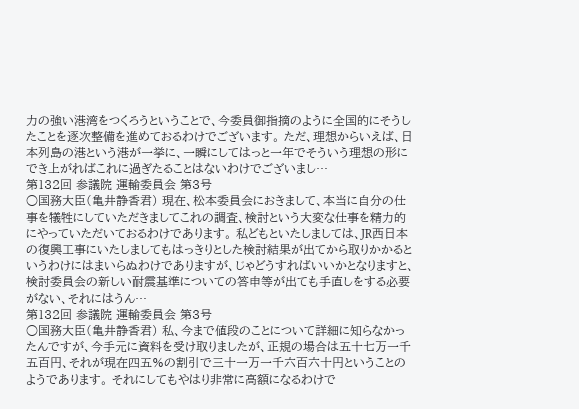力の強い港湾をつくろうということで、今委員御指摘のように全国的にそうしたことを逐次整備を進めておるわけでございます。 ただ、理想からいえば、日本列島の港という港が一挙に、一瞬にしてはっと一年でそういう理想の形にでき上がればこれに過ぎたることはないわけでございまし…
第132回 参議院 運輸委員会 第3号
○国務大臣(亀井静香君) 現在、松本委員会におきまして、本当に自分の仕事を犠牲にしていただきましてこれの調査、検討という大変な仕事を精力的にやっていただいておるわけであります。 私どもといたしましては、JR西日本の復興工事にいたしましてもはっきりとした検討結果が出てから取りかかるというわけにはまいらぬわけでありますが、じゃどうすればいいかとなりますと、検討委員会の新しい耐震基準についての答申等が出ても手直しをする必要がない、それにはうん…
第132回 参議院 運輸委員会 第3号
○国務大臣(亀井静香君) 私、今まで値段のことについて詳細に知らなかったんですが、今手元に資料を受け取りましたが、正規の場合は五十七万一千五百円、それが現在四五%の割引で三十一万一千六百六十円ということのようであります。 それにしてもやはり非常に高額になるわけで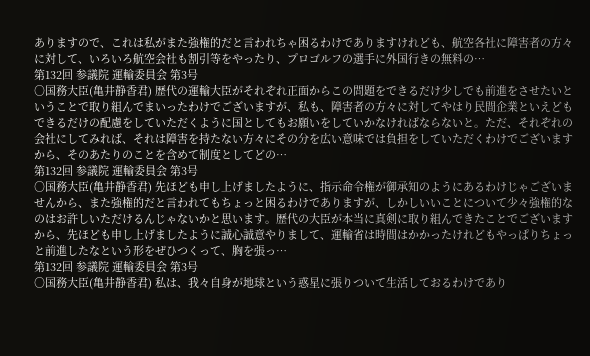ありますので、これは私がまた強権的だと言われちゃ困るわけでありますけれども、航空各社に障害者の方々に対して、いろいろ航空会社も割引等をやったり、プロゴルフの選手に外国行きの無料の…
第132回 参議院 運輸委員会 第3号
○国務大臣(亀井静香君) 歴代の運輸大臣がそれぞれ正面からこの問題をできるだけ少しでも前進をさせたいということで取り組んでまいったわけでございますが、私も、障害者の方々に対してやはり民間企業といえどもできるだけの配慮をしていただくように国としてもお願いをしていかなければならないと。ただ、それぞれの会社にしてみれば、それは障害を持たない方々にその分を広い意味では負担をしていただくわけでございますから、そのあたりのことを含めて制度としてどの…
第132回 参議院 運輸委員会 第3号
○国務大臣(亀井静香君) 先ほども申し上げましたように、指示命令権が御承知のようにあるわけじゃございませんから、また強権的だと言われてもちょっと困るわけでありますが、しかしいいことについて少々強権的なのはお許しいただけるんじゃないかと思います。歴代の大臣が本当に真剣に取り組んできたことでございますから、先ほども申し上げましたように誠心誠意やりまして、運輸省は時間はかかったけれどもやっぱりちょっと前進したなという形をぜひつくって、胸を張っ…
第132回 参議院 運輸委員会 第3号
○国務大臣(亀井静香君) 私は、我々自身が地球という惑星に張りついて生活しておるわけであり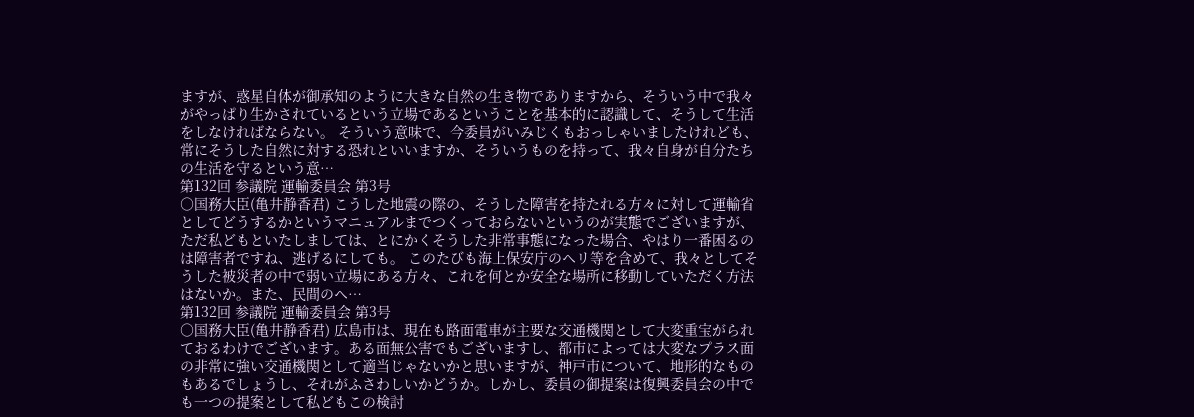ますが、惑星自体が御承知のように大きな自然の生き物でありますから、そういう中で我々がやっぱり生かされているという立場であるということを基本的に認識して、そうして生活をしなければならない。 そういう意味で、今委員がいみじくもおっしゃいましたけれども、常にそうした自然に対する恐れといいますか、そういうものを持って、我々自身が自分たちの生活を守るという意…
第132回 参議院 運輸委員会 第3号
○国務大臣(亀井静香君) こうした地震の際の、そうした障害を持たれる方々に対して運輸省としてどうするかというマニュアルまでつくっておらないというのが実態でございますが、ただ私どもといたしましては、とにかくそうした非常事態になった場合、やはり一番困るのは障害者ですね、逃げるにしても。 このたびも海上保安庁のヘリ等を含めて、我々としてそうした被災者の中で弱い立場にある方々、これを何とか安全な場所に移動していただく方法はないか。また、民間のヘ…
第132回 参議院 運輸委員会 第3号
○国務大臣(亀井静香君) 広島市は、現在も路面電車が主要な交通機関として大変重宝がられておるわけでございます。ある面無公害でもございますし、都市によっては大変なプラス面の非常に強い交通機関として適当じゃないかと思いますが、神戸市について、地形的なものもあるでしょうし、それがふさわしいかどうか。しかし、委員の御提案は復興委員会の中でも一つの提案として私どもこの検討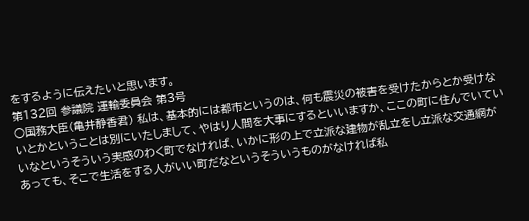をするように伝えたいと思います。
第132回 参議院 運輸委員会 第3号
○国務大臣(亀井静香君) 私は、基本的には都市というのは、何も震災の被害を受けたからとか受けないとかということは別にいたしまして、やはり人間を大事にするといいますか、ここの町に住んでいていいなというそういう実感のわく町でなければ、いかに形の上で立派な建物が乱立をし立派な交通網があっても、そこで生活をする人がいい町だなというそういうものがなければ私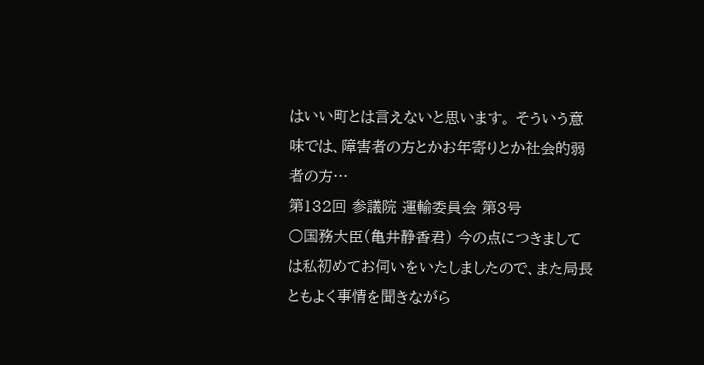はいい町とは言えないと思います。 そういう意味では、障害者の方とかお年寄りとか社会的弱者の方…
第132回 参議院 運輸委員会 第3号
○国務大臣(亀井静香君) 今の点につきましては私初めてお伺いをいたしましたので、また局長ともよく事情を聞きながら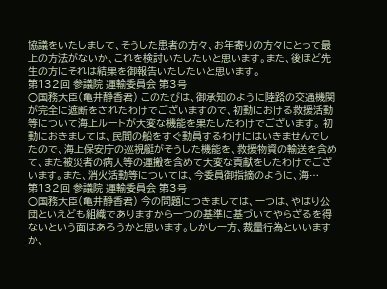協議をいたしまして、そうした患者の方々、お年寄りの方々にとって最上の方法がないか、これを検討いたしたいと思います。また、後ほど先生の方にそれは結果を御報告いたしたいと思います。
第132回 参議院 運輸委員会 第3号
○国務大臣(亀井静香君) このたびは、御承知のように陸路の交通機関が完全に遮断をされたわけでございますので、初動における救援活動等について海上ルートが大変な機能を果たしたわけでございます。 初動におきましては、民間の船をすぐ動員するわけにはいきませんでしたので、海上保安庁の巡視艇がそうした機能を、救援物資の輸送を含めて、また被災者の病人等の運搬を含めて大変な貢献をしたわけでございます。また、消火活動等については、今委員御指摘のように、海…
第132回 参議院 運輸委員会 第3号
○国務大臣(亀井静香君) 今の問題につきましては、一つは、やはり公団といえども組織でありますから一つの基準に基づいてやらざるを得ないという面はあろうかと思います。しかし一方、裁量行為といいますか、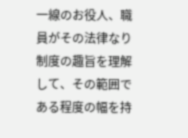一線のお役人、職員がその法律なり制度の趣旨を理解して、その範囲である程度の幅を持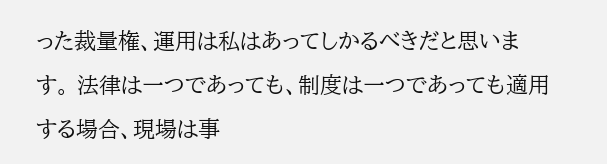った裁量権、運用は私はあってしかるべきだと思います。 法律は一つであっても、制度は一つであっても適用する場合、現場は事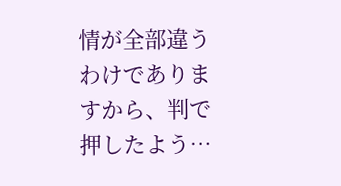情が全部違うわけでありますから、判で押したよう…